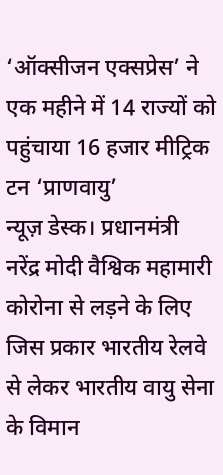‘ऑक्सीजन एक्सप्रेस’ ने एक महीने में 14 राज्यों को पहुंचाया 16 हजार मीट्रिक टन ‘प्राणवायु’
न्यूज़ डेस्क। प्रधानमंत्री नरेंद्र मोदी वैश्विक महामारी कोरोना से लड़ने के लिए जिस प्रकार भारतीय रेलवे से लेकर भारतीय वायु सेना के विमान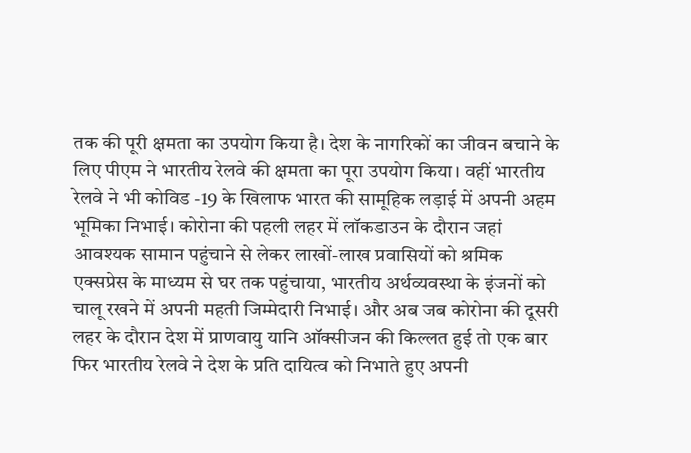तक की पूरी क्षमता का उपयोग किया है। देश के नागरिकों का जीवन बचाने के लिए पीएम ने भारतीय रेलवे की क्षमता का पूरा उपयोग किया। वहीं भारतीय रेलवे ने भी कोविड -19 के खिलाफ भारत की सामूहिक लड़ाई में अपनी अहम भूमिका निभाई। कोरोना की पहली लहर में लॉकडाउन के दौरान जहां आवश्यक सामान पहुंचाने से लेकर लाखों-लाख प्रवासियों को श्रमिक एक्सप्रेस के माध्यम से घर तक पहुंचाया, भारतीय अर्थव्यवस्था के इंजनों को चालू रखने में अपनी महती जिम्मेदारी निभाई। और अब जब कोरोना की दूसरी लहर के दौरान देश में प्राणवायु यानि ऑक्सीजन की किल्लत हुई तो एक बार फिर भारतीय रेलवे ने देश के प्रति दायित्व को निभाते हुए अपनी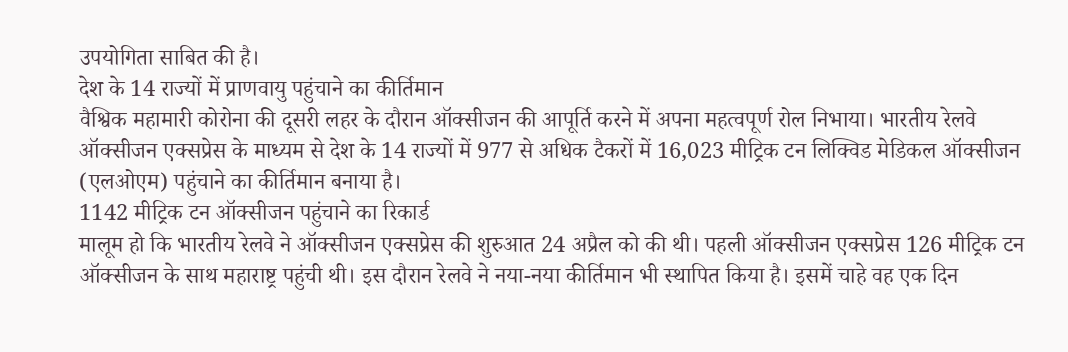उपयोगिता साबित की है।
देश के 14 राज्यों में प्राणवायु पहुंचाने का कीर्तिमान
वैश्विक महामारी कोरोना की दूसरी लहर के दौरान ऑक्सीजन की आपूर्ति करने में अपना महत्वपूर्ण रोल निभाया। भारतीय रेलवे ऑक्सीजन एक्सप्रेस के माध्यम से देश के 14 राज्यों में 977 से अधिक टैकरों में 16,023 मीट्रिक टन लिक्विड मेडिकल ऑक्सीजन (एलओएम) पहुंचाने का कीर्तिमान बनाया है।
1142 मीट्रिक टन ऑक्सीजन पहुंचाने का रिकार्ड
मालूम हो कि भारतीय रेलवे ने ऑक्सीजन एक्सप्रेस की शुरुआत 24 अप्रैल को की थी। पहली ऑक्सीजन एक्सप्रेस 126 मीट्रिक टन ऑक्सीजन के साथ महाराष्ट्र पहुंची थी। इस दौरान रेलवे ने नया-नया कीर्तिमान भी स्थापित किया है। इसमें चाहे वह एक दिन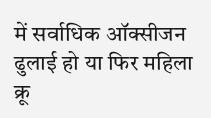में सर्वाधिक ऑक्सीजन ढुलाई हो या फिर महिला क्रू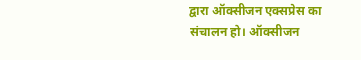द्वारा ऑक्सीजन एक्सप्रेस का संचालन हो। ऑक्सीजन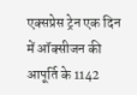एक्सप्रेस ट्रेन एक दिन में ऑक्सीजन की आपूर्ति के 1142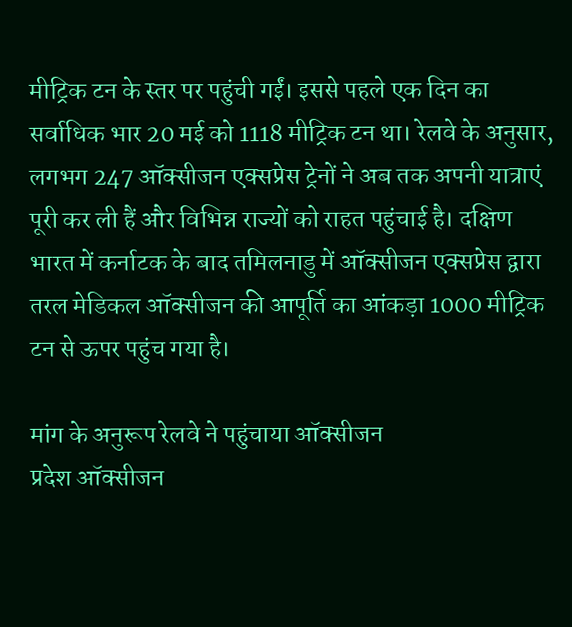मीट्रिक टन के स्तर पर पहुंची गईं। इससे पहले एक दिन का सर्वाधिक भार 20 मई को 1118 मीट्रिक टन था। रेलवे के अनुसार, लगभग 247 ऑक्सीजन एक्सप्रेस ट्रेनों ने अब तक अपनी यात्राएं पूरी कर ली हैं और विभिन्न राज्यों को राहत पहुंचाई है। दक्षिण भारत में कर्नाटक के बाद तमिलनाडु में ऑक्सीजन एक्सप्रेस द्वारा तरल मेडिकल ऑक्सीजन की आपूर्ति का आंकड़ा 1000 मीट्रिक टन से ऊपर पहुंच गया है।

मांग के अनुरूप रेलवे ने पहुंचाया ऑक्सीजन
प्रदेश ऑक्सीजन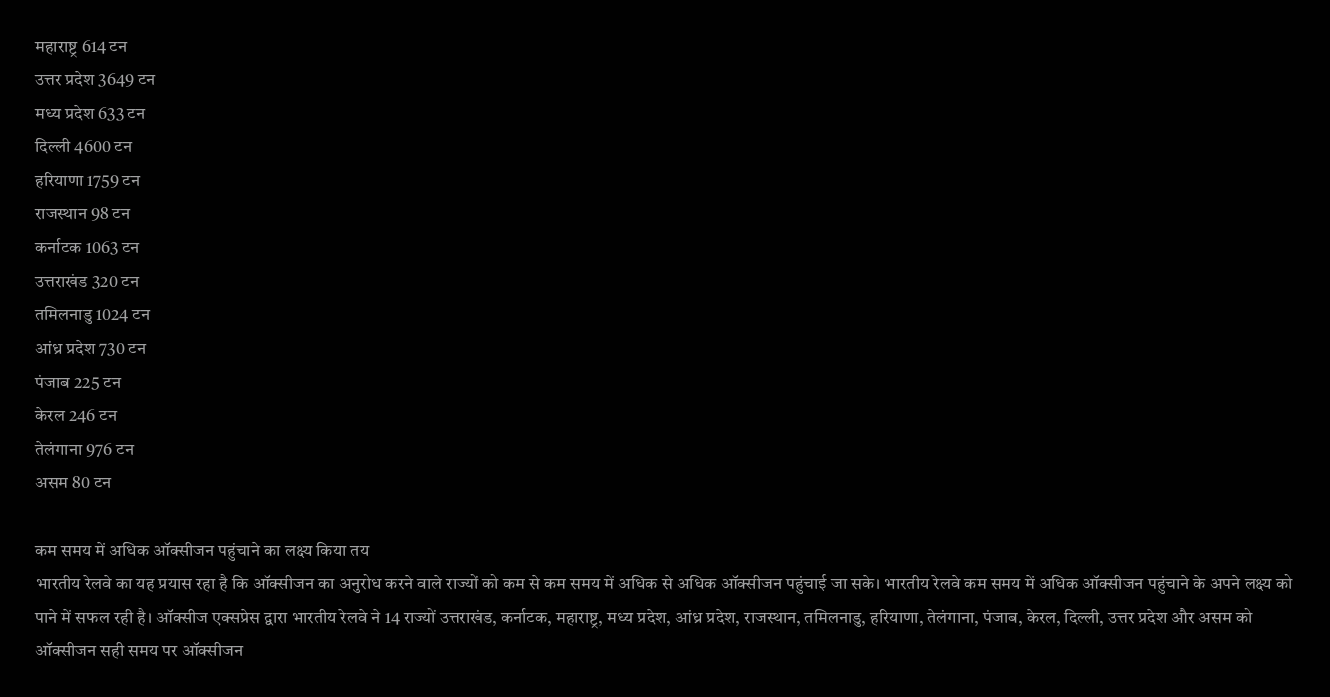महाराष्ट्र 614 टन
उत्तर प्रदेश 3649 टन
मध्य प्रदेश 633 टन
दिल्ली 4600 टन
हरियाणा 1759 टन
राजस्थान 98 टन
कर्नाटक 1063 टन
उत्तराखंड 320 टन
तमिलनाडु 1024 टन
आंध्र प्रदेश 730 टन
पंजाब 225 टन
केरल 246 टन
तेलंगाना 976 टन
असम 80 टन

कम समय में अधिक ऑक्सीजन पहुंचाने का लक्ष्य किया तय
भारतीय रेलवे का यह प्रयास रहा है कि ऑक्सीजन का अनुरोध करने वाले राज्यों को कम से कम समय में अधिक से अधिक ऑक्सीजन पहुंचाई जा सके। भारतीय रेलवे कम समय में अधिक ऑक्सीजन पहुंचाने के अपने लक्ष्य को पाने में सफल रही है। ऑक्सीज एक्सप्रेस द्वारा भारतीय रेलवे ने 14 राज्यों उत्तराखंड, कर्नाटक, महाराष्ट्र, मध्य प्रदेश, आंध्र प्रदेश, राजस्थान, तमिलनाडु, हरियाणा, तेलंगाना, पंजाब, केरल, दिल्ली, उत्तर प्रदेश और असम को ऑक्सीजन सही समय पर ऑक्सीजन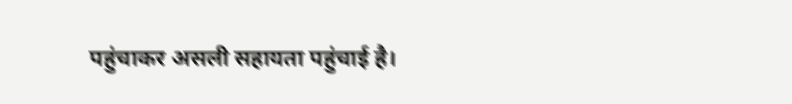पहुंचाकर असली सहायता पहुंचाई है।